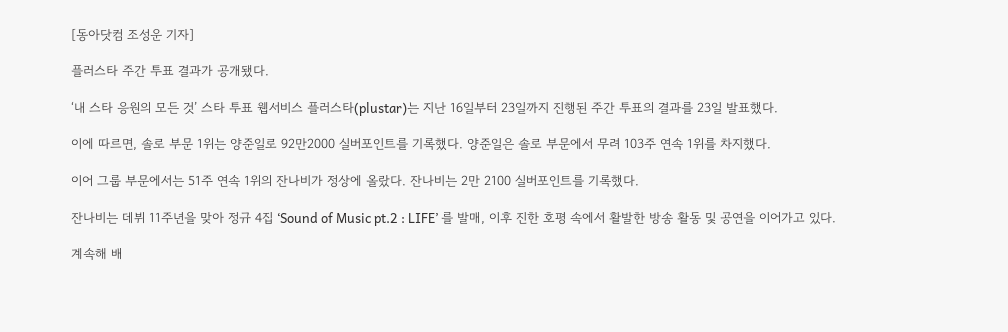[동아닷컴 조성운 기자]

플러스타 주간 투표 결과가 공개됐다.

‘내 스타 응원의 모든 것’ 스타 투표 웹서비스 플러스타(plustar)는 지난 16일부터 23일까지 진행된 주간 투표의 결과를 23일 발표했다.

이에 따르면, 솔로 부문 1위는 양준일로 92만2000 실버포인트를 기록했다. 양준일은 솔로 부문에서 무려 103주 연속 1위를 차지했다.

이어 그룹 부문에서는 51주 연속 1위의 잔나비가 정상에 올랐다. 잔나비는 2만 2100 실버포인트를 기록했다.

잔나비는 데뷔 11주년을 맞아 정규 4집 ‘Sound of Music pt.2 : LIFE’ 를 발매, 이후 진한 호평 속에서 활발한 방송 활동 및 공연을 이어가고 있다.

계속해 배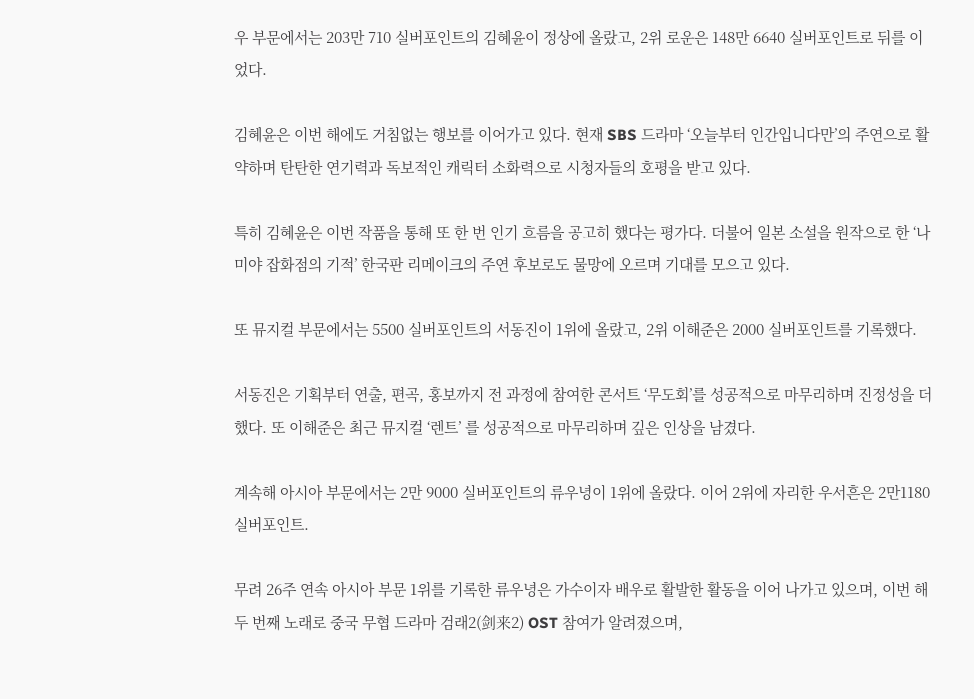우 부문에서는 203만 710 실버포인트의 김혜윤이 정상에 올랐고, 2위 로운은 148만 6640 실버포인트로 뒤를 이었다.

김혜윤은 이번 해에도 거침없는 행보를 이어가고 있다. 현재 SBS 드라마 ‘오늘부터 인간입니다만’의 주연으로 활약하며 탄탄한 연기력과 독보적인 캐릭터 소화력으로 시청자들의 호평을 받고 있다.

특히 김혜윤은 이번 작품을 통해 또 한 번 인기 흐름을 공고히 했다는 평가다. 더불어 일본 소설을 원작으로 한 ‘나미야 잡화점의 기적’ 한국판 리메이크의 주연 후보로도 물망에 오르며 기대를 모으고 있다.

또 뮤지컬 부문에서는 5500 실버포인트의 서동진이 1위에 올랐고, 2위 이해준은 2000 실버포인트를 기록했다.

서동진은 기획부터 연출, 편곡, 홍보까지 전 과정에 참여한 콘서트 ‘무도회’를 성공적으로 마무리하며 진정성을 더했다. 또 이해준은 최근 뮤지컬 ‘렌트’ 를 성공적으로 마무리하며 깊은 인상을 남겼다.

계속해 아시아 부문에서는 2만 9000 실버포인트의 류우녕이 1위에 올랐다. 이어 2위에 자리한 우서흔은 2만1180 실버포인트.

무려 26주 연속 아시아 부문 1위를 기록한 류우녕은 가수이자 배우로 활발한 활동을 이어 나가고 있으며, 이번 해 두 번째 노래로 중국 무협 드라마 검래2(剑来2) OST 참여가 알려졌으며,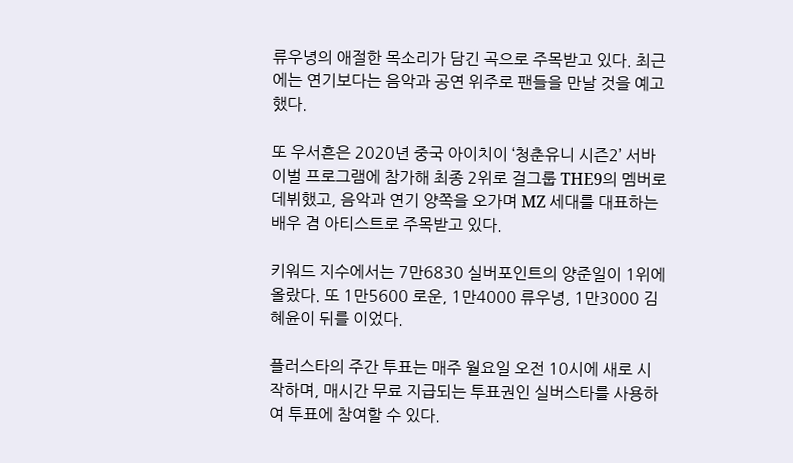류우녕의 애절한 목소리가 담긴 곡으로 주목받고 있다. 최근에는 연기보다는 음악과 공연 위주로 팬들을 만날 것을 예고했다.

또 우서흔은 2020년 중국 아이치이 ‘청춘유니 시즌2’ 서바이벌 프로그램에 참가해 최종 2위로 걸그룹 THE9의 멤버로 데뷔했고, 음악과 연기 양쪽을 오가며 MZ 세대를 대표하는 배우 겸 아티스트로 주목받고 있다.

키워드 지수에서는 7만6830 실버포인트의 양준일이 1위에 올랐다. 또 1만5600 로운, 1만4000 류우녕, 1만3000 김혜윤이 뒤를 이었다.

플러스타의 주간 투표는 매주 월요일 오전 10시에 새로 시작하며, 매시간 무료 지급되는 투표권인 실버스타를 사용하여 투표에 참여할 수 있다.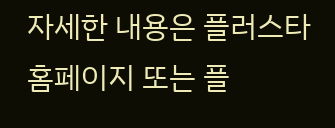자세한 내용은 플러스타 홈페이지 또는 플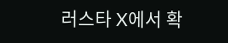러스타 X에서 확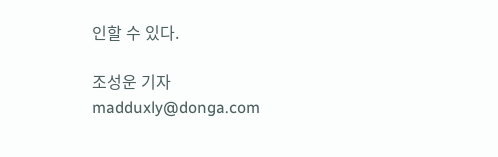인할 수 있다.

조성운 기자 madduxly@donga.com